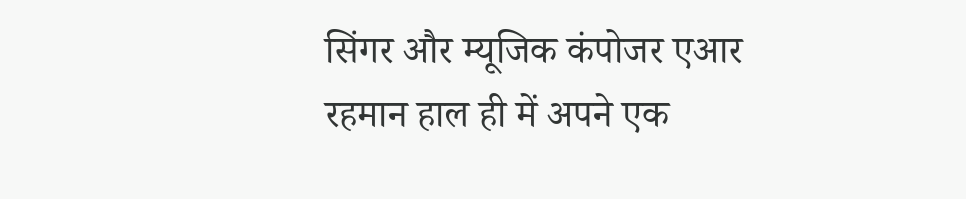सिंगर और म्यूजिक कंपोजर एआर रहमान हाल ही में अपने एक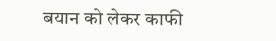बयान को लेकर काफी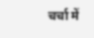चर्चा में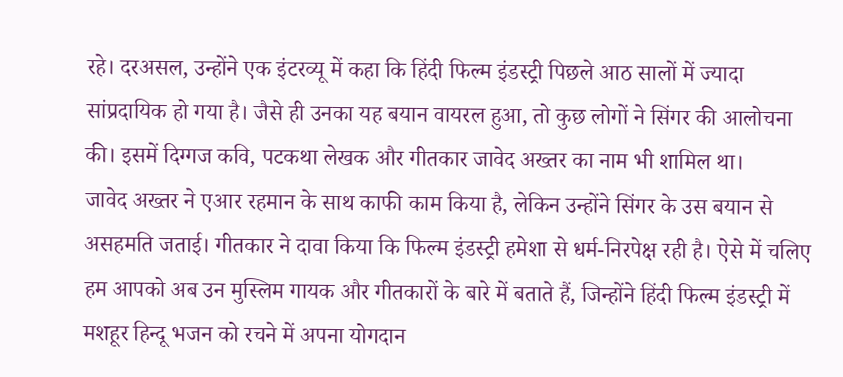रहे। दरअसल, उन्होंने एक इंटरव्यू में कहा कि हिंदी फिल्म इंडस्ट्री पिछले आठ सालों में ज्यादा सांप्रदायिक हो गया है। जैसे ही उनका यह बयान वायरल हुआ, तो कुछ लोगों ने सिंगर की आलोचना की। इसमें दिग्गज कवि, पटकथा लेखक और गीतकार जावेद अख्तर का नाम भी शामिल था।
जावेद अख्तर ने एआर रहमान के साथ काफी काम किया है, लेकिन उन्होंने सिंगर के उस बयान से असहमति जताई। गीतकार ने दावा किया कि फिल्म इंडस्ट्री हमेशा से धर्म-निरपेक्ष रही है। ऐसे में चलिए हम आपको अब उन मुस्लिम गायक और गीतकारों के बारे में बताते हैं, जिन्होंने हिंदी फिल्म इंडस्ट्री में मशहूर हिन्दू भजन को रचने में अपना योगदान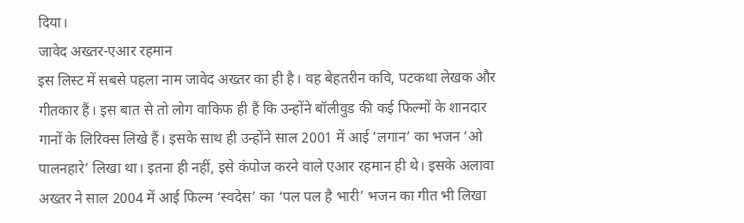दिया।
जावेद अख्तर-एआर रहमान
इस लिस्ट में सबसे पहला नाम जावेद अख्तर का ही है। वह बेहतरीन कवि, पटकथा लेखक और गीतकार हैं। इस बात से तो लोग वाकिफ ही हैं कि उन्होंने बॉलीवुड की कई फिल्मों के शानदार गानों के लिरिक्स लिखे हैं। इसके साथ ही उन्होंने साल 2001 में आई ‘लगान’ का भजन ‘ओ पालनहारे’ लिखा था। इतना ही नहीं, इसे कंपोज करने वाले एआर रहमान ही थे। इसके अलावा अख्तर ने साल 2004 में आई फिल्म ‘स्वदेस’ का ‘पल पल है भारी’ भजन का गीत भी लिखा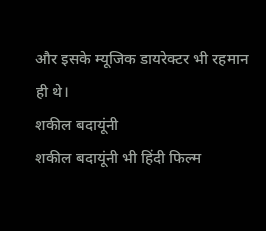और इसके म्यूजिक डायरेक्टर भी रहमान ही थे।
शकील बदायूंनी
शकील बदायूंनी भी हिंदी फिल्म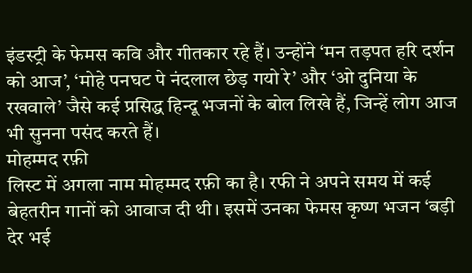इंडस्ट्री के फेमस कवि और गीतकार रहे हैं। उन्होंने ‘मन तड़पत हरि दर्शन को आज’, ‘मोहे पनघट पे नंदलाल छेड़ गयो रे’ और ‘ओ दुनिया के रखवाले’ जैसे कई प्रसिद्ध हिन्दू भजनों के बोल लिखे हैं, जिन्हें लोग आज भी सुनना पसंद करते हैं।
मोहम्मद रफ़ी
लिस्ट में अगला नाम मोहम्मद रफ़ी का है। रफी ने अपने समय में कई बेहतरीन गानों को आवाज दी थी। इसमें उनका फेमस कृष्ण भजन ‘बड़ी देर भई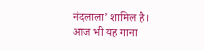नंदलाला’ शामिल है। आज भी यह गाना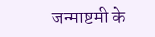जन्माष्टमी के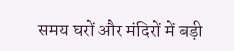समय घरों और मंदिरों में बड़ी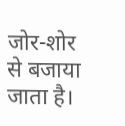जोर-शोर से बजाया जाता है।